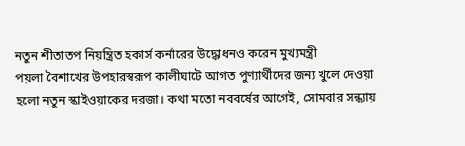নতুন শীতাতপ নিয়ন্ত্রিত হকার্স কর্নারের উদ্ধোধনও করেন মুখ্যমন্ত্রী
পয়লা বৈশাখের উপহারস্বরূপ কালীঘাটে আগত পুণ্যার্থীদের জন্য খুলে দেওয়া হলো নতুন স্কাইওয়াকের দরজা। কথা মতো নববর্ষের আগেই, সোমবার সন্ধ্যায়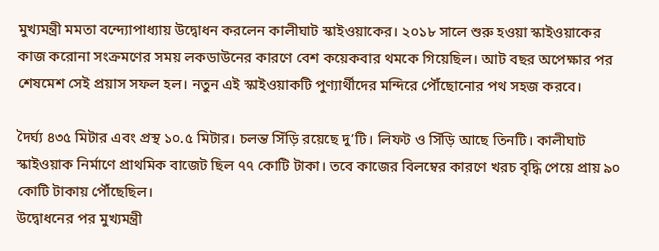মুখ্যমন্ত্রী মমতা বন্দ্যোপাধ্যায় উদ্বোধন করলেন কালীঘাট স্কাইওয়াকের। ২০১৮ সালে শুরু হওয়া স্কাইওয়াকের কাজ করোনা সংক্রমণের সময় লকডাউনের কারণে বেশ কয়েকবার থমকে গিয়েছিল। আট বছর অপেক্ষার পর শেষমেশ সেই প্রয়াস সফল হল। নতুন এই স্কাইওয়াকটি পুণ্যার্থীদের মন্দিরে পৌঁছোনোর পথ সহজ করবে।

দৈর্ঘ্য ৪৩৫ মিটার এবং প্রস্থ ১০.৫ মিটার। চলন্ত সিঁড়ি রয়েছে দু’টি। লিফট ও সিঁড়ি আছে তিনটি। কালীঘাট স্কাইওয়াক নির্মাণে প্রাথমিক বাজেট ছিল ৭৭ কোটি টাকা। তবে কাজের বিলম্বের কারণে খরচ বৃদ্ধি পেয়ে প্রায় ৯০ কোটি টাকায় পৌঁছেছিল।
উদ্বোধনের পর মুখ্যমন্ত্রী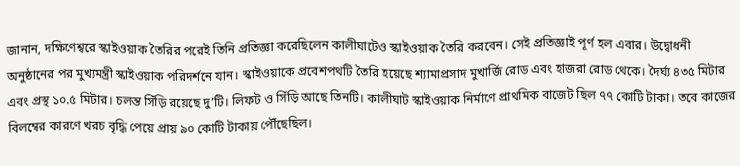জানান, দক্ষিণেশ্বরে স্কাইওয়াক তৈরির পরেই তিনি প্রতিজ্ঞা করেছিলেন কালীঘাটেও স্কাইওয়াক তৈরি করবেন। সেই প্রতিজ্ঞাই পূর্ণ হল এবার। উদ্বোধনী অনুষ্ঠানের পর মুখ্যমন্ত্রী স্কাইওয়াক পরিদর্শনে যান। স্কাইওয়াকে প্রবেশপথটি তৈরি হয়েছে শ্যামাপ্রসাদ মুখার্জি রোড এবং হাজরা রোড থেকে। দৈর্ঘ্য ৪৩৫ মিটার এবং প্রস্থ ১০.৫ মিটার। চলন্ত সিঁড়ি রয়েছে দু’টি। লিফট ও সিঁড়ি আছে তিনটি। কালীঘাট স্কাইওয়াক নির্মাণে প্রাথমিক বাজেট ছিল ৭৭ কোটি টাকা। তবে কাজের বিলম্বের কারণে খরচ বৃদ্ধি পেয়ে প্রায় ৯০ কোটি টাকায় পৌঁছেছিল।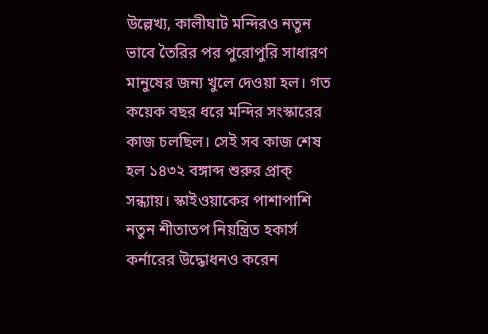উল্লেখ্য, কালীঘাট মন্দিরও নতুন ভাবে তৈরির পর পুরোপুরি সাধারণ মানুষের জন্য খুলে দেওয়া হল। গত কয়েক বছর ধরে মন্দির সংস্কারের কাজ চলছিল। সেই সব কাজ শেষ হল ১৪৩২ বঙ্গাব্দ শুরুর প্রাক্ সন্ধ্যায়। স্কাইওয়াকের পাশাপাশি নতুন শীতাতপ নিয়ন্ত্রিত হকার্স কর্নারের উদ্ধোধনও করেন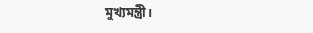মুখ্যমন্ত্রী।